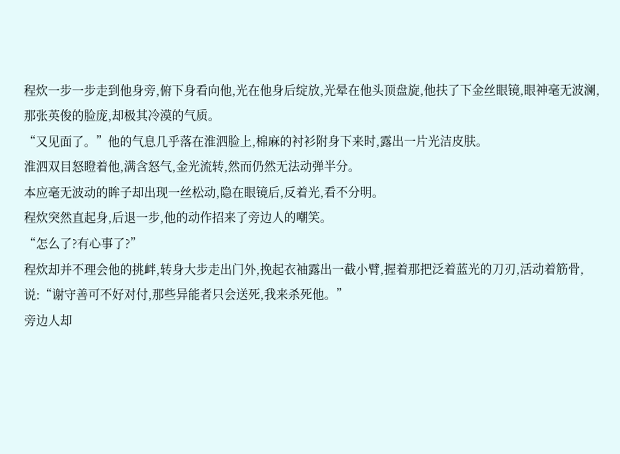程炊一步一步走到他身旁,俯下身看向他,光在他身后绽放,光晕在他头顶盘旋,他扶了下金丝眼镜,眼神毫无波澜,那张英俊的脸庞,却极其冷漠的气质。
“又见面了。”他的气息几乎落在淮泗脸上,棉麻的衬衫附身下来时,露出一片光洁皮肤。
淮泗双目怒瞪着他,满含怒气,金光流转,然而仍然无法动弹半分。
本应毫无波动的眸子却出现一丝松动,隐在眼镜后,反着光,看不分明。
程炊突然直起身,后退一步,他的动作招来了旁边人的嘲笑。
“怎么了?有心事了?”
程炊却并不理会他的挑衅,转身大步走出门外,挽起衣袖露出一截小臂,握着那把泛着蓝光的刀刃,活动着筋骨,说:“谢守善可不好对付,那些异能者只会送死,我来杀死他。”
旁边人却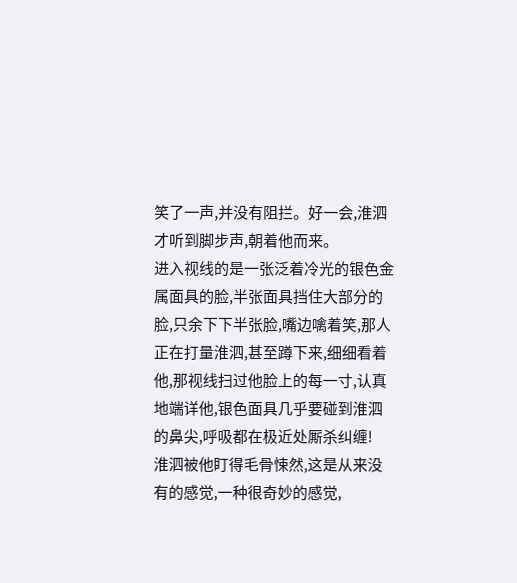笑了一声,并没有阻拦。好一会,淮泗才听到脚步声,朝着他而来。
进入视线的是一张泛着冷光的银色金属面具的脸,半张面具挡住大部分的脸,只余下下半张脸,嘴边噙着笑,那人正在打量淮泗,甚至蹲下来,细细看着他,那视线扫过他脸上的每一寸,认真地端详他,银色面具几乎要碰到淮泗的鼻尖,呼吸都在极近处厮杀纠缠!
淮泗被他盯得毛骨悚然,这是从来没有的感觉,一种很奇妙的感觉,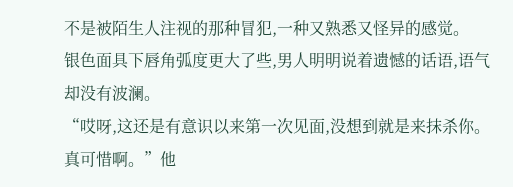不是被陌生人注视的那种冒犯,一种又熟悉又怪异的感觉。
银色面具下唇角弧度更大了些,男人明明说着遗憾的话语,语气却没有波澜。
“哎呀,这还是有意识以来第一次见面,没想到就是来抹杀你。真可惜啊。”他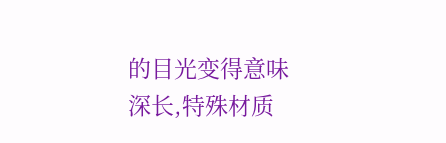的目光变得意味深长,特殊材质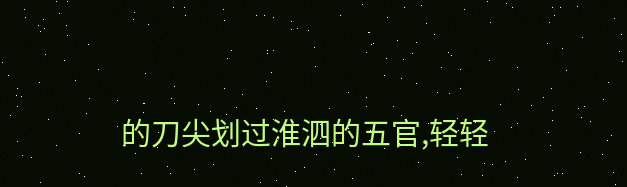的刀尖划过淮泗的五官,轻轻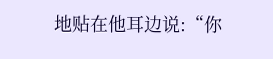地贴在他耳边说:“你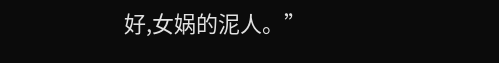好,女娲的泥人。”